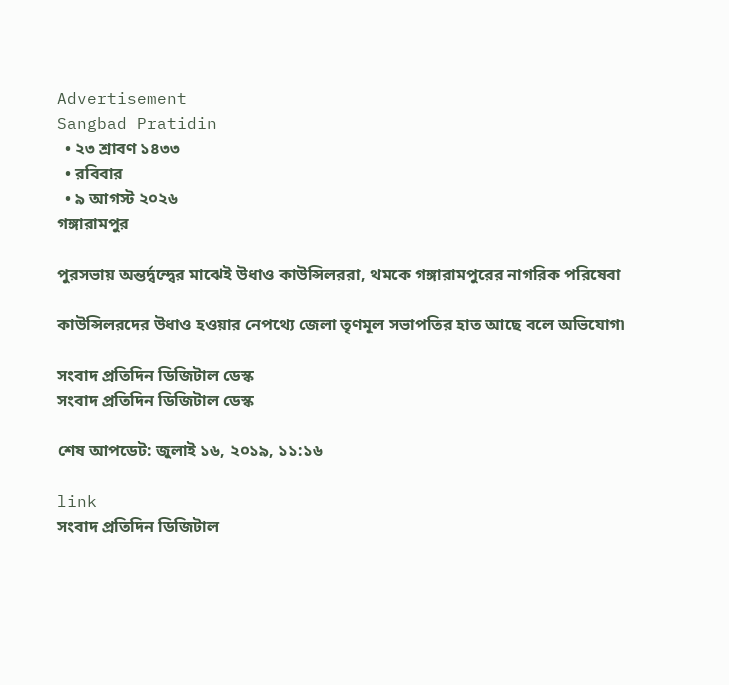Advertisement
Sangbad Pratidin
  • ২৩ শ্রাবণ ১৪৩৩
  • রবিবার
  • ৯ আগস্ট ২০২৬
গঙ্গারামপুর

পুরসভায় অন্তর্দ্বন্দ্বের মাঝেই উধাও কাউন্সিলররা, থমকে গঙ্গারামপুরের নাগরিক পরিষেবা

কাউন্সিলরদের উধাও হওয়ার নেপথ্যে জেলা তৃণমূল সভাপতির হাত আছে বলে অভিযোগ৷

সংবাদ প্রতিদিন ডিজিটাল ডেস্ক
সংবাদ প্রতিদিন ডিজিটাল ডেস্ক

শেষ আপডেট: জুলাই ১৬, ২০১৯, ১১:১৬

link
সংবাদ প্রতিদিন ডিজিটাল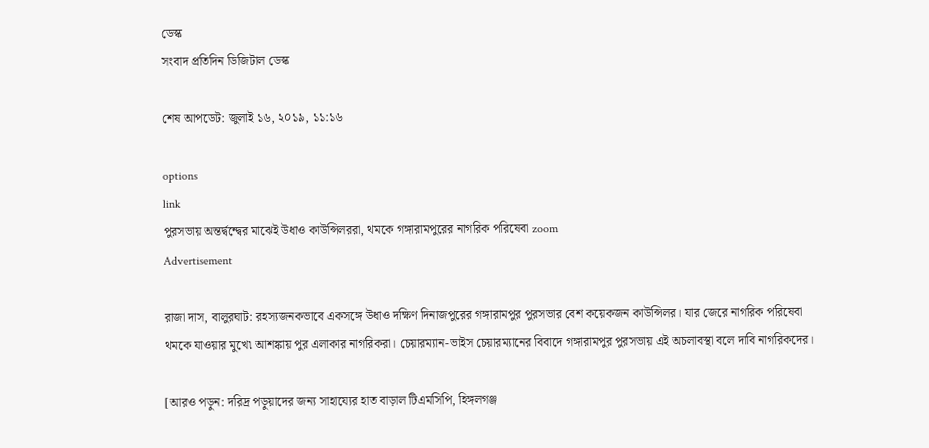ডেস্ক
সংবাদ প্রতিদিন ডিজিটাল ডেস্ক

শেষ আপডেট: জুলাই ১৬, ২০১৯, ১১:১৬

options
link
পুরসভায় অন্তর্দ্বন্দ্বের মাঝেই উধাও কাউন্সিলররা, থমকে গঙ্গারামপুরের নাগরিক পরিষেবা zoom
Advertisement

রাজা দাস, বালুরঘাট: রহস্যজনকভাবে একসঙ্গে উধাও দক্ষিণ দিনাজপুরের গঙ্গারামপুর পুরসভার বেশ কয়েকজন কাউন্সিলর। যার জেরে নাগরিক পরিষেবা থমকে যাওয়ার মুখে৷ আশঙ্কায় পুর এলাকার নাগরিকরা। চেয়ারম্যান-ভাইস চেয়ারম্যানের বিবাদে গঙ্গারামপুর পুরসভায় এই অচলাবস্থা বলে দাবি নাগরিকদের।

[আরও পড়ুন: দরিদ্র পড়ুয়াদের জন্য সাহায্যের হাত বাড়াল টিএমসিপি, হিঙ্গলগঞ্জ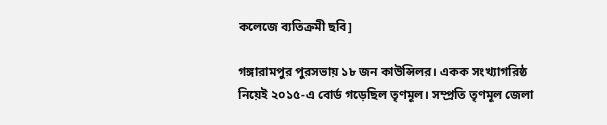কলেজে ব্যতিক্রমী ছবি]

গঙ্গারামপুর পুরসভায় ১৮ জন কাউন্সিলর। একক সংখ্যাগরিষ্ঠ নিয়েই ২০১৫-এ বোর্ড গড়েছিল তৃণমূল। সম্প্রতি তৃণমূল জেলা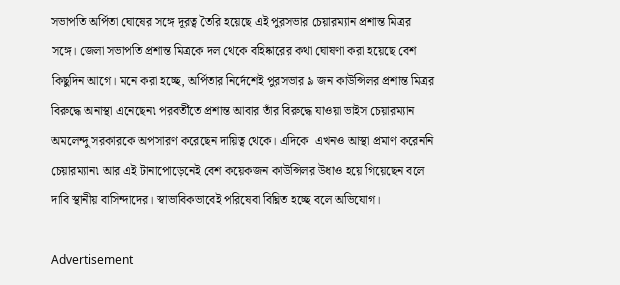সভাপতি অর্পিতা ঘোষের সঙ্গে দূরত্ব তৈরি হয়েছে এই পুরসভার চেয়ারম্যান প্রশান্ত মিত্রর সঙ্গে। জেলা সভাপতি প্রশান্ত মিত্রকে দল থেকে বহিষ্কারের কথা ঘোষণা করা হয়েছে বেশ কিছুদিন আগে। মনে করা হচ্ছে, অর্পিতার নির্দেশেই পুরসভার ৯ জন কাউন্সিলর প্রশান্ত মিত্রর বিরুদ্ধে অনাস্থা এনেছেন৷ পরবর্তীতে প্রশান্ত আবার তাঁর বিরুদ্ধে যাওয়া ভাইস চেয়ারম্যান অমলেন্দু সরকারকে অপসারণ করেছেন দায়িত্ব থেকে। এদিকে  এখনও আস্থা প্রমাণ করেননি চেয়ারম্যান৷ আর এই টানাপোড়েনেই বেশ কয়েকজন কাউন্সিলর উধাও হয়ে গিয়েছেন বলে দাবি স্থানীয় বাসিন্দাদের। স্বাভাবিকভাবেই পরিষেবা বিঘ্নিত হচ্ছে বলে অভিযোগ।

Advertisement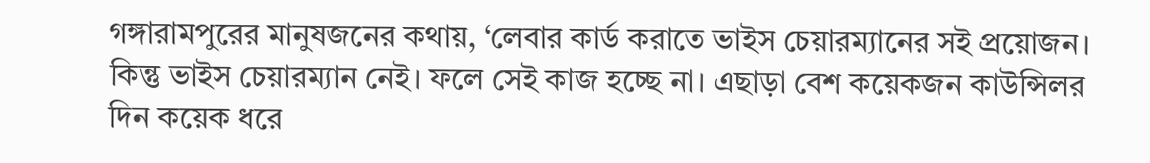গঙ্গারামপুরের মানুষজনের কথায়, ‘লেবার কার্ড করাতে ভাইস চেয়ারম্যানের সই প্রয়োজন। কিন্তু ভাইস চেয়ারম্যান নেই। ফলে সেই কাজ হচ্ছে না। এছাড়া বেশ কয়েকজন কাউন্সিলর দিন কয়েক ধরে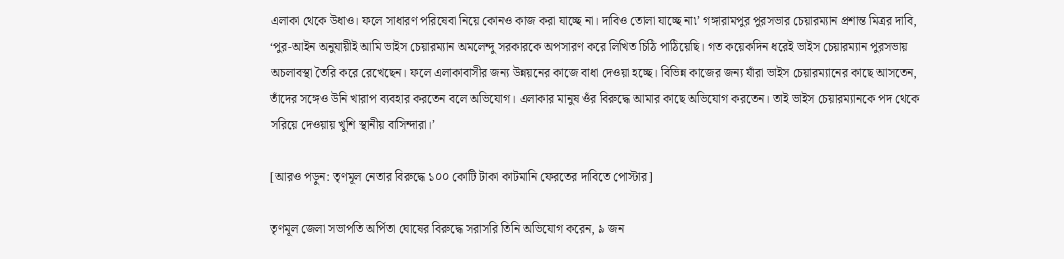এলাকা থেকে উধাও। ফলে সাধারণ পরিষেবা নিয়ে কোনও কাজ করা যাচ্ছে না। দাবিও তোলা যাচ্ছে না৷’ গঙ্গারামপুর পুরসভার চেয়ারম্যান প্রশান্ত মিত্রর দাবি, ‘পুর-আইন অনুযায়ীই আমি ভাইস চেয়ারম্যান অমলেন্দু সরকারকে অপসারণ করে লিখিত চিঠি পাঠিয়েছি। গত কয়েকদিন ধরেই ভাইস চেয়ারম্যান পুরসভায় অচলাবস্থা তৈরি করে রেখেছেন। ফলে এলাকাবাসীর জন্য উন্নয়নের কাজে বাধা দেওয়া হচ্ছে। বিভিন্ন কাজের জন্য যাঁরা ভাইস চেয়ারম্যানের কাছে আসতেন, তাঁদের সঙ্গেও উনি খারাপ ব্যবহার করতেন বলে অভিযোগ। এলাকার মানুষ ওঁর বিরুদ্ধে আমার কাছে অভিযোগ করতেন। তাই ভাইস চেয়ারম্যানকে পদ থেকে সরিয়ে দেওয়ায় খুশি স্থানীয় বাসিন্দারা।’

[আরও পড়ুন: তৃণমূল নেতার বিরুদ্ধে ১০০ কোটি টাকা কাটমানি ফেরতের দাবিতে পোস্টার]

তৃণমূল জেলা সভাপতি অর্পিতা ঘোষের বিরুদ্ধে সরাসরি তিনি অভিযোগ করেন, ৯ জন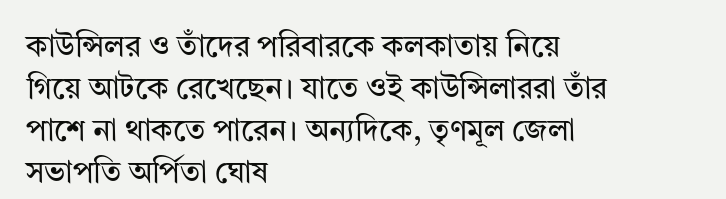কাউন্সিলর ও তাঁদের পরিবারকে কলকাতায় নিয়ে গিয়ে আটকে রেখেছেন। যাতে ওই কাউন্সিলাররা তাঁর পাশে না থাকতে পারেন। অন্যদিকে, তৃণমূল জেলা সভাপতি অর্পিতা ঘোষ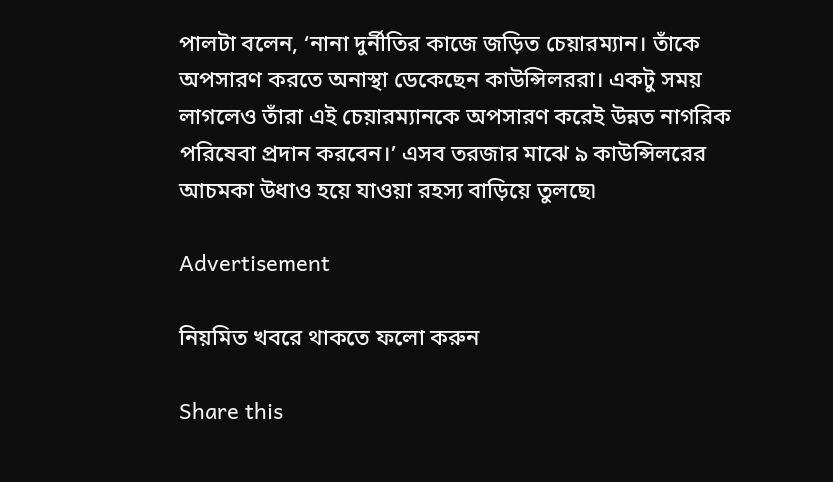পালটা বলেন, ‘নানা দুর্নীতির কাজে জড়িত চেয়ারম্যান। তাঁকে অপসারণ করতে অনাস্থা ডেকেছেন কাউন্সিলররা। একটু সময় লাগলেও তাঁরা এই চেয়ারম্যানকে অপসারণ করেই উন্নত নাগরিক পরিষেবা প্রদান করবেন।’ এসব তরজার মাঝে ৯ কাউন্সিলরের আচমকা উধাও হয়ে যাওয়া রহস্য বাড়িয়ে তুলছে৷

Advertisement

নিয়মিত খবরে থাকতে ফলো করুন

Share this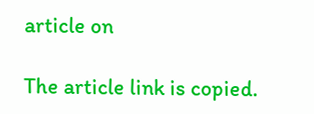article on

The article link is copied.